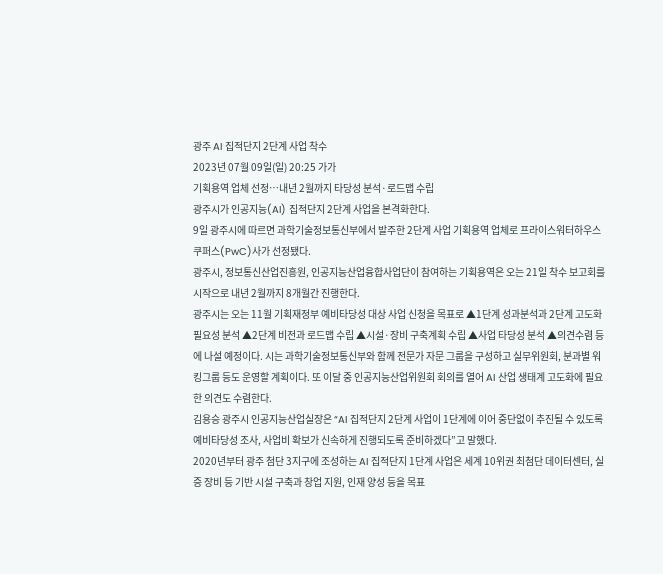광주 AI 집적단지 2단계 사업 착수
2023년 07월 09일(일) 20:25 가가
기획용역 업체 선정…내년 2월까지 타당성 분석·로드맵 수립
광주시가 인공지능(AI) 집적단지 2단계 사업을 본격화한다.
9일 광주시에 따르면 과학기술정보통신부에서 발주한 2단계 사업 기획용역 업체로 프라이스워터하우스쿠퍼스(PwC)사가 선정됐다.
광주시, 정보통신산업진흥원, 인공지능산업융합사업단이 참여하는 기획용역은 오는 21일 착수 보고회를 시작으로 내년 2월까지 8개월간 진행한다.
광주시는 오는 11월 기획재정부 예비타당성 대상 사업 신청을 목표로 ▲1단계 성과분석과 2단계 고도화 필요성 분석 ▲2단계 비전과 로드맵 수립 ▲시설·장비 구축계획 수립 ▲사업 타당성 분석 ▲의견수렴 등에 나설 예정이다. 시는 과학기술정보통신부와 함께 전문가 자문 그룹을 구성하고 실무위원회, 분과별 워킹그룹 등도 운영할 계획이다. 또 이달 중 인공지능산업위원회 회의를 열어 AI 산업 생태계 고도화에 필요한 의견도 수렴한다.
김용승 광주시 인공지능산업실장은 “AI 집적단지 2단계 사업이 1단계에 이어 중단없이 추진될 수 있도록 예비타당성 조사, 사업비 확보가 신속하게 진행되도록 준비하겠다”고 말했다.
2020년부터 광주 첨단 3지구에 조성하는 AI 집적단지 1단계 사업은 세계 10위권 최첨단 데이터센터, 실증 장비 등 기반 시설 구축과 창업 지원, 인재 양성 등을 목표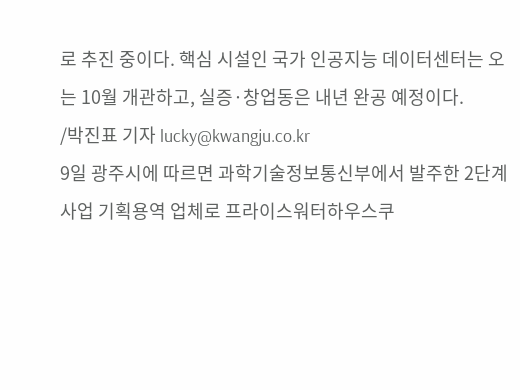로 추진 중이다. 핵심 시설인 국가 인공지능 데이터센터는 오는 10월 개관하고, 실증·창업동은 내년 완공 예정이다.
/박진표 기자 lucky@kwangju.co.kr
9일 광주시에 따르면 과학기술정보통신부에서 발주한 2단계 사업 기획용역 업체로 프라이스워터하우스쿠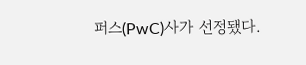퍼스(PwC)사가 선정됐다.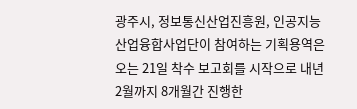광주시, 정보통신산업진흥원, 인공지능산업융합사업단이 참여하는 기획용역은 오는 21일 착수 보고회를 시작으로 내년 2월까지 8개월간 진행한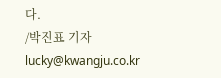다.
/박진표 기자 lucky@kwangju.co.kr